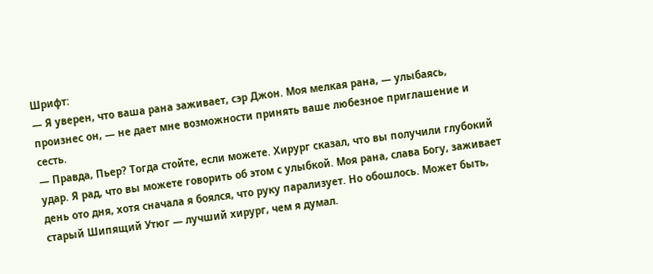Шрифт:
— Я уверен, что ваша рана заживает, сэр Джон. Моя мелкая рана, — улыбаясь, произнес он, — не дает мне возможности принять ваше любезное приглашение и сесть.
— Правда, Пьер? Тогда стойте, если можете. Хирург сказал, что вы получили глубокий удар. Я рад, что вы можете говорить об этом с улыбкой. Моя рана, слава Богу, заживает день ото дня, хотя сначала я боялся, что руку парализует. Но обошлось. Может быть, старый Шипящий Утюг — лучший хирург, чем я думал.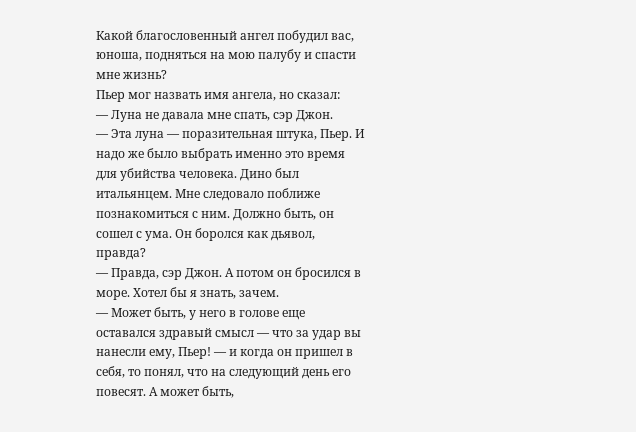Какой благословенный ангел побудил вас, юноша, подняться на мою палубу и спасти мне жизнь?
Пьер мог назвать имя ангела, но сказал:
— Луна не давала мне спать, сэр Джон.
— Эта луна — поразительная штука, Пьер. И надо же было выбрать именно это время для убийства человека. Дино был итальянцем. Мне следовало поближе познакомиться с ним. Должно быть, он сошел с ума. Он боролся как дьявол, правда?
— Правда, сэр Джон. А потом он бросился в море. Хотел бы я знать, зачем.
— Может быть, у него в голове еще оставался здравый смысл — что за удар вы нанесли ему, Пьер! — и когда он пришел в себя, то понял, что на следующий день его повесят. А может быть,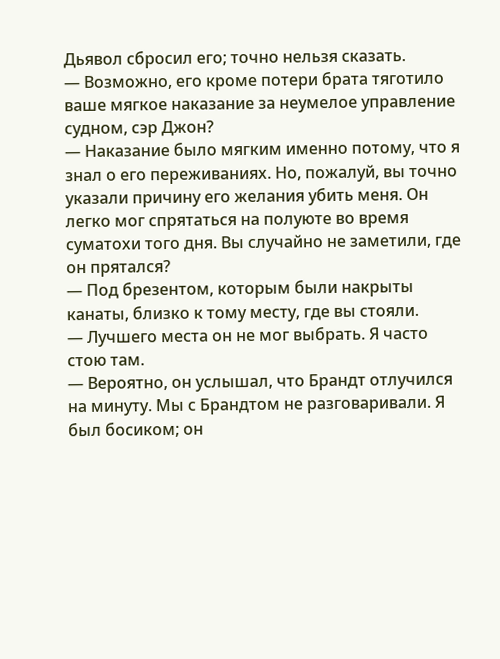Дьявол сбросил его; точно нельзя сказать.
— Возможно, его кроме потери брата тяготило ваше мягкое наказание за неумелое управление судном, сэр Джон?
— Наказание было мягким именно потому, что я знал о его переживаниях. Но, пожалуй, вы точно указали причину его желания убить меня. Он легко мог спрятаться на полуюте во время суматохи того дня. Вы случайно не заметили, где он прятался?
— Под брезентом, которым были накрыты канаты, близко к тому месту, где вы стояли.
— Лучшего места он не мог выбрать. Я часто стою там.
— Вероятно, он услышал, что Брандт отлучился на минуту. Мы с Брандтом не разговаривали. Я был босиком; он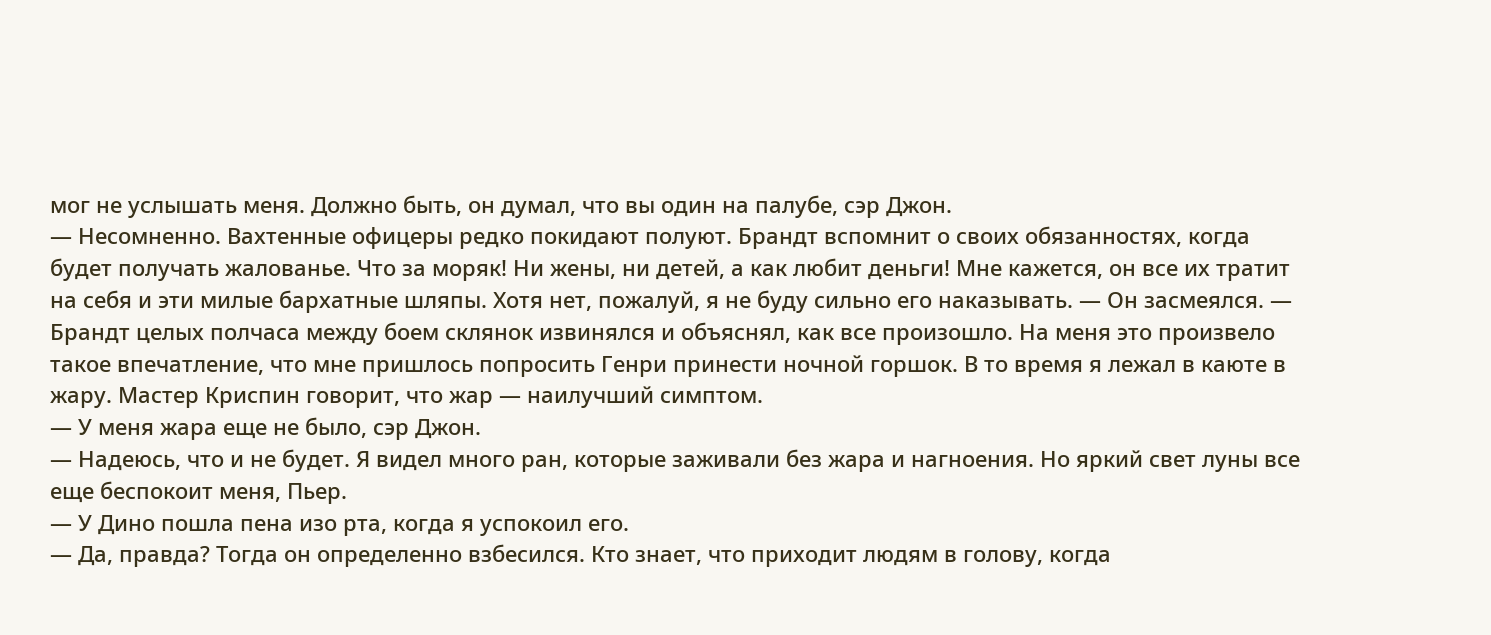мог не услышать меня. Должно быть, он думал, что вы один на палубе, сэр Джон.
— Несомненно. Вахтенные офицеры редко покидают полуют. Брандт вспомнит о своих обязанностях, когда будет получать жалованье. Что за моряк! Ни жены, ни детей, а как любит деньги! Мне кажется, он все их тратит на себя и эти милые бархатные шляпы. Хотя нет, пожалуй, я не буду сильно его наказывать. — Он засмеялся. — Брандт целых полчаса между боем склянок извинялся и объяснял, как все произошло. На меня это произвело такое впечатление, что мне пришлось попросить Генри принести ночной горшок. В то время я лежал в каюте в жару. Мастер Криспин говорит, что жар — наилучший симптом.
— У меня жара еще не было, сэр Джон.
— Надеюсь, что и не будет. Я видел много ран, которые заживали без жара и нагноения. Но яркий свет луны все еще беспокоит меня, Пьер.
— У Дино пошла пена изо рта, когда я успокоил его.
— Да, правда? Тогда он определенно взбесился. Кто знает, что приходит людям в голову, когда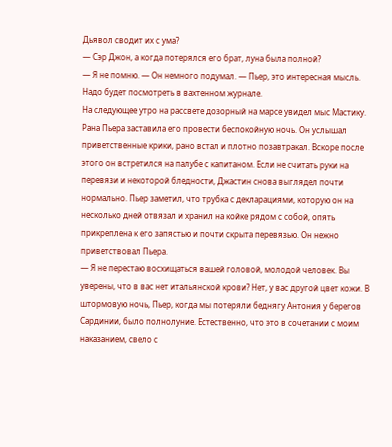Дьявол сводит их с ума?
— Сэр Джон, а когда потерялся его брат, луна была полной?
— Я не помню. — Он немного подумал. — Пьер, это интересная мысль. Надо будет посмотреть в вахтенном журнале.
На следующее утро на рассвете дозорный на марсе увидел мыс Мастику. Рана Пьера заставила его провести беспокойную ночь. Он услышал приветственные крики, рано встал и плотно позавтракал. Вскоре после этого он встретился на палубе с капитаном. Если не считать руки на перевязи и некоторой бледности, Джастин снова выглядел почти нормально. Пьер заметил, что трубка с декларациями, которую он на несколько дней отвязал и хранил на койке рядом с собой, опять прикреплена к его запястью и почти скрыта перевязью. Он нежно приветствовал Пьера.
— Я не перестаю восхищаться вашей головой, молодой человек. Вы уверены, что в вас нет итальянской крови? Нет, у вас другой цвет кожи. В штормовую ночь, Пьер, когда мы потеряли беднягу Антония у берегов Сардинии, было полнолуние. Естественно, что это в сочетании с моим наказанием, свело с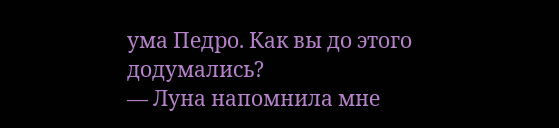ума Педро. Как вы до этого додумались?
— Луна напомнила мне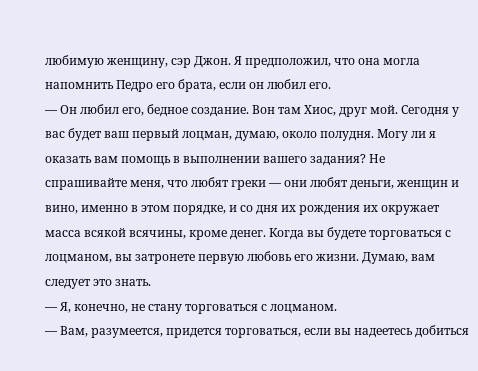любимую женщину, сэр Джон. Я предположил, что она могла напомнить Педро его брата, если он любил его.
— Он любил его, бедное создание. Вон там Хиос, друг мой. Сегодня у вас будет ваш первый лоцман, думаю, около полудня. Могу ли я оказать вам помощь в выполнении вашего задания? Не спрашивайте меня, что любят греки — они любят деньги, женщин и вино, именно в этом порядке, и со дня их рождения их окружает масса всякой всячины, кроме денег. Когда вы будете торговаться с лоцманом, вы затронете первую любовь его жизни. Думаю, вам следует это знать.
— Я, конечно, не стану торговаться с лоцманом.
— Вам, разумеется, придется торговаться, если вы надеетесь добиться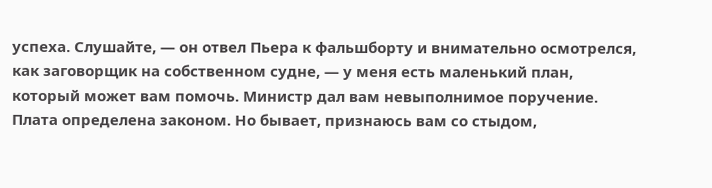успеха. Слушайте, — он отвел Пьера к фальшборту и внимательно осмотрелся, как заговорщик на собственном судне, — у меня есть маленький план, который может вам помочь. Министр дал вам невыполнимое поручение. Плата определена законом. Но бывает, признаюсь вам со стыдом,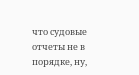что судовые отчеты не в порядке, ну,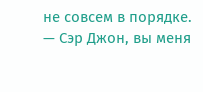не совсем в порядке.
— Сэр Джон, вы меня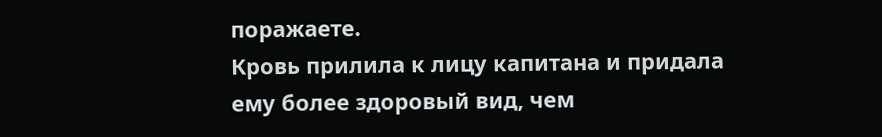поражаете.
Кровь прилила к лицу капитана и придала ему более здоровый вид, чем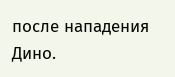после нападения Дино.